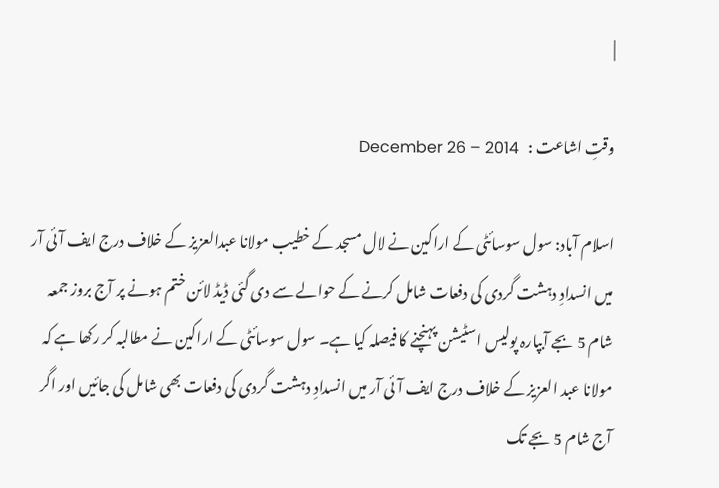|

وقتِ اشاعت :   December 26 – 2014

اسلام آباد: سول سوسائٹی کے اراکین نے لال مسجد کے خطیب مولانا عبدالعزیز کے خلاف درج ایف آئی آر میں انسدادِ دہشت گردی کی دفعات شامل کرنے کے حوالے سے دی گئی ڈیڈ لائن ختم ہونے پر آج بروز جمعہ شام 5 بجے آبپارہ پولیس اسٹیشن پہنچنے کا فیصلہ کیا ہے۔ سول سوسائٹی کے اراکین نے مطالبہ کر رکھا ہے کہ مولانا عبد العزیز کے خلاف درج ایف آئی آر میں انسدادِ دہشت گردی کی دفعات بھی شامل کی جائیں اور اگر آج شام 5 بجے تک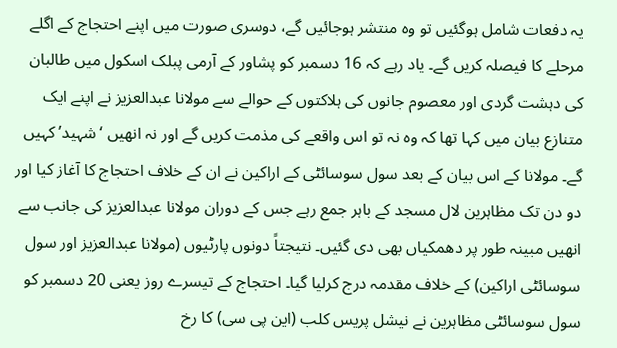یہ دفعات شامل ہوگئیں تو وہ منتشر ہوجائیں گے، دوسری صورت میں اپنے احتجاج کے اگلے مرحلے کا فیصلہ کریں گے۔ یاد رہے کہ 16 دسمبر کو پشاور کے آرمی پبلک اسکول میں طالبان کی دہشت گردی اور معصوم جانوں کی ہلاکتوں کے حوالے سے مولانا عبدالعزیز نے اپنے ایک متنازع بیان میں کہا تھا کہ وہ نہ تو اس واقعے کی مذمت کریں گے اور نہ انھیں ‘شہید’ کہیں گے۔ مولانا کے اس بیان کے بعد سول سوسائٹی کے اراکین نے ان کے خلاف احتجاج کا آغاز کیا اور دو دن تک مظاہرین لال مسجد کے باہر جمع رہے جس کے دوران مولانا عبدالعزیز کی جانب سے انھیں مبینہ طور پر دھمکیاں بھی دی گئیں۔ نتیجتاً دونوں پارٹیوں (مولانا عبدالعزیز اور سول سوسائٹی اراکین) کے خلاف مقدمہ درج کرلیا گیا۔ احتجاج کے تیسرے روز یعنی 20 دسمبر کو سول سوسائٹی مظاہرین نے نیشل پریس کلب (این پی سی) کا رخ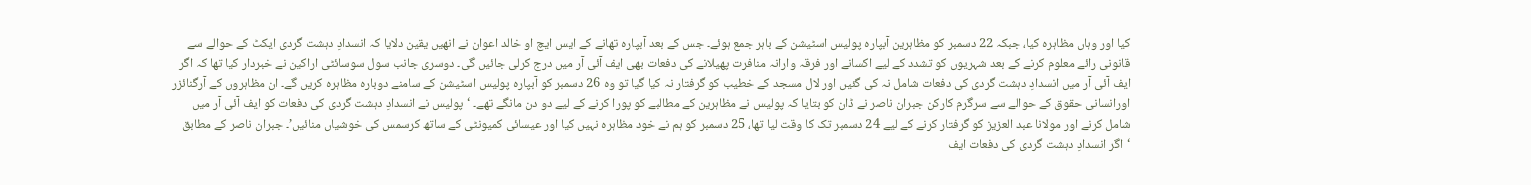کیا اور وہاں مظاہرہ کیا، جبکہ 22 دسمبر کو مظاہرین آبپارہ پولیس اسٹیشن کے باہر جمع ہوئے۔ جس کے بعد آبپارہ تھانے کے ایس ایچ او خالد اعوان نے انھیں یقین دلایا کہ انسدادِ دہشت گردی ایکٹ کے حوالے سے قانونی رائے معلوم کرنے کے بعد شہریوں کو تشدد کے لیے اکسانے اور فرقہ وارانہ منافرت پھیلانے کی دفعات بھی ایف آئی آر میں درج کرلی جائیں گی۔ دوسری جانب سول سوسائٹی اراکین نے خبردار کیا تھا کہ اگر ایف آئی آر میں انسدادِ دہشت گردی کی دفعات شامل نہ کی گئیں اور لال مسجد کے خطیب کو گرفتار نہ کیا گیا تو وہ 26 دسمبر کو آبپارہ پولیس اسٹیشن کے سامنے دوبارہ مظاہرہ کریں گے۔ ان مظاہروں کے آرگنائزر اورانسانی حقوق کے حوالے سے سرگرم کارکن جبران ناصر نے ڈان کو بتایا کہ پولیس نے مظاہرین کے مطالبے کو پورا کرنے کے لیے دو دن مانگے تھے۔ ‘پولیس نے انسدادِ دہشت گردی کی دفعات کو ایف آئی آر میں شامل کرنے اور مولانا عبد العزیز کو گرفتار کرنے کے لیے 24 دسمبر تک کا وقت لیا تھا، 25 دسمبر کو ہم نے خود مظاہرہ نہیں کیا اور عیسائی کمیونٹی کے ساتھ کرسمس کی خوشیاں منائیں’۔ جبران ناصر کے مطابق ‘اگر انسدادِ دہشت گردی کی دفعات ایف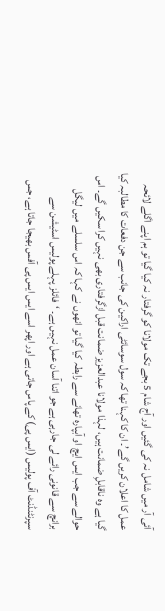آئی آر میں شامل نہ کی گئیں اور آج شام 5 بجے تک مولانا کو گرفتار نہ کیا گیا تو ہم اپنے اگلے لائحہ عمل کا اعلان کریں گے’۔ ان کا کہنا تھا کہ سول سوسائٹی اراکین کی جانب سے جن دفعات کا مطالبہ کیا گیا ہے وہ ناقابلِ ضمانت ہیں، لہذا مولانا عبدالعزیز ضمانت قبل ازگرفتاری بھی نہیں کرا سکیں گے۔ اس حوالے سے جب ایس ایچ او آبپارہ تھانے سے رابطہ کیا گیا تو انھوں نے کہا کہ اس سلسلے میں لیگل برانچ سے قانونی رائے لی جارہی ہے جو اتنا آسان عمل نہیں ہے۔ ‘فائلز پہلے پولیس اسٹیشن سے سپرنٹنڈنٹ آف پولیس (ایس پی) کے پاس جاتی ہے اور اپھر اسے ایس ایس پی آفس بھیجا جاتا ہے، جس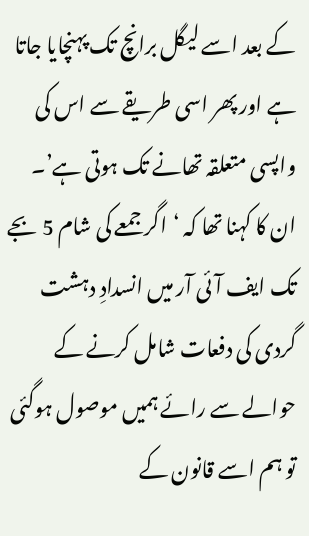کے بعد اسے لیگل برانچ تک پہنچایا جاتا ہے اور پھر اسی طریقے سے اس کی واپسی متعلقہ تھانے تک ہوتی ہے’۔ ان کا کہنا تھا کہ ‘اگر جمعے کی شام 5 بجے تک ایف آئی آر میں انسدادِ دہشت گردی کی دفعات شامل کرنے کے حوالے سے رائے ہمیں موصول ہوگئی تو ہم اسے قانون کے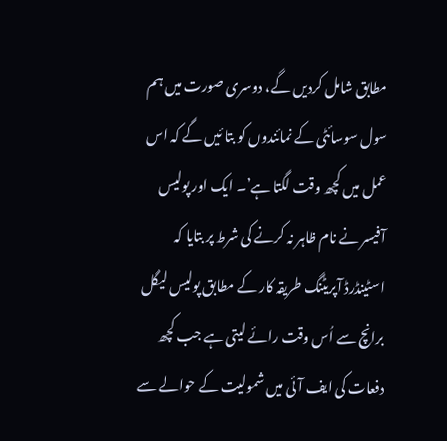مطابق شامل کردیں گے، دوسری صورت میں ہم سول سوسائٹی کے نمائندوں کو بتا ئیں گے کہ اس عمل میں کچھ وقت لگتا ہے’۔ ایک اور پولیس آفیسر نے نام ظاہر نہ کرنے کی شرط پر بتایا کہ اسٹینڈرڈ آپریٹنگ طریقہ کار کے مطابق پولیس لیگل برانچ سے اُس وقت رائے لیتی ہے جب کچھ دفعات کی ایف آئی میں شمولیت کے حوالے سے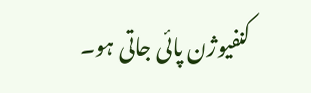کنفیوژن پائی جاتی ہو۔